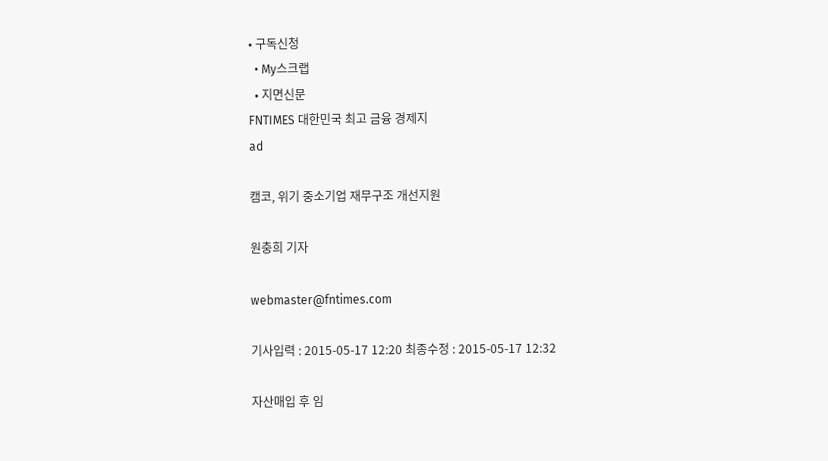• 구독신청
  • My스크랩
  • 지면신문
FNTIMES 대한민국 최고 금융 경제지
ad

캠코, 위기 중소기업 재무구조 개선지원

원충희 기자

webmaster@fntimes.com

기사입력 : 2015-05-17 12:20 최종수정 : 2015-05-17 12:32

자산매입 후 임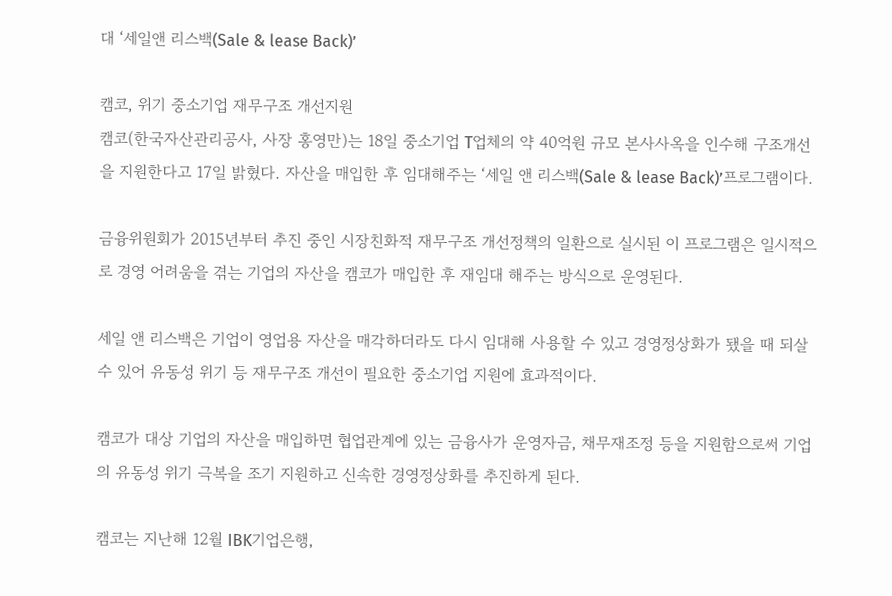대 ‘세일앤 리스백(Sale & lease Back)’

캠코, 위기 중소기업 재무구조 개선지원
캠코(한국자산관리공사, 사장 홍영만)는 18일 중소기업 T업체의 약 40억원 규모 본사사옥을 인수해 구조개선을 지원한다고 17일 밝혔다. 자산을 매입한 후 임대해주는 ‘세일 앤 리스백(Sale & lease Back)’프로그램이다.

금융위원회가 2015년부터 추진 중인 시장친화적 재무구조 개선정책의 일환으로 실시된 이 프로그램은 일시적으로 경영 어려움을 겪는 기업의 자산을 캠코가 매입한 후 재임대 해주는 방식으로 운영된다.

세일 앤 리스백은 기업이 영업용 자산을 매각하더라도 다시 임대해 사용할 수 있고 경영정상화가 됐을 때 되살 수 있어 유동성 위기 등 재무구조 개선이 필요한 중소기업 지원에 효과적이다.

캠코가 대상 기업의 자산을 매입하면 협업관계에 있는 금융사가 운영자금, 채무재조정 등을 지원함으로써 기업의 유동성 위기 극복을 조기 지원하고 신속한 경영정상화를 추진하게 된다.

캠코는 지난해 12월 IBK기업은행,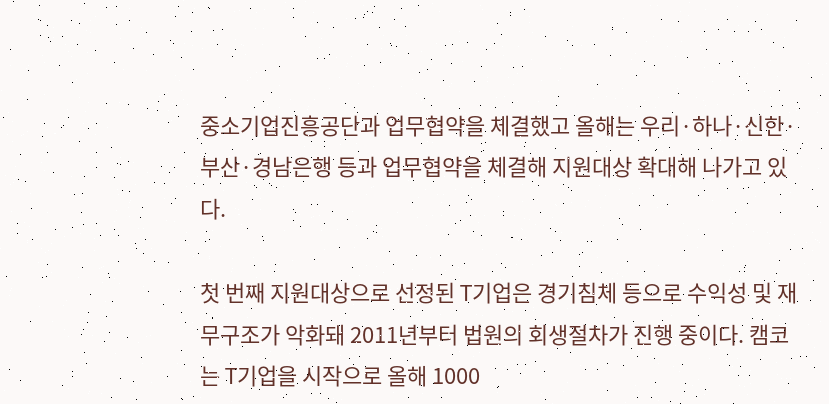중소기업진흥공단과 업무협약을 체결했고 올해는 우리·하나·신한·부산·경남은행 등과 업무협약을 체결해 지원대상 확대해 나가고 있다.

첫 번째 지원대상으로 선정된 T기업은 경기침체 등으로 수익성 및 재무구조가 악화돼 2011년부터 법원의 회생절차가 진행 중이다. 캠코는 T기업을 시작으로 올해 1000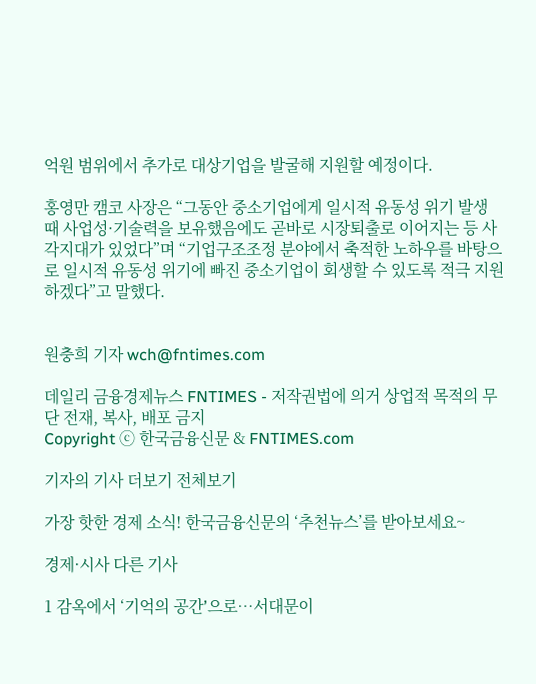억원 범위에서 추가로 대상기업을 발굴해 지원할 예정이다.

홍영만 캠코 사장은 “그동안 중소기업에게 일시적 유동성 위기 발생 때 사업성·기술력을 보유했음에도 곧바로 시장퇴출로 이어지는 등 사각지대가 있었다”며 “기업구조조정 분야에서 축적한 노하우를 바탕으로 일시적 유동성 위기에 빠진 중소기업이 회생할 수 있도록 적극 지원하겠다”고 말했다.


원충희 기자 wch@fntimes.com

데일리 금융경제뉴스 FNTIMES - 저작권법에 의거 상업적 목적의 무단 전재, 복사, 배포 금지
Copyright ⓒ 한국금융신문 & FNTIMES.com

기자의 기사 더보기 전체보기

가장 핫한 경제 소식! 한국금융신문의 ‘추천뉴스’를 받아보세요~

경제·시사 다른 기사

1 감옥에서 ‘기억의 공간ʼ으로…서대문이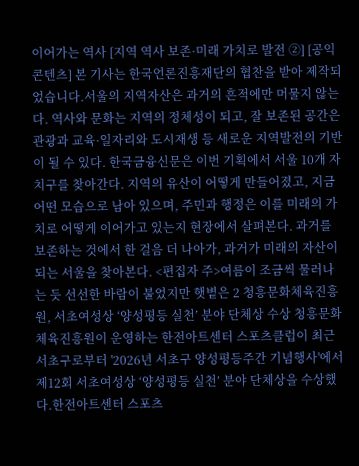이어가는 역사 [지역 역사 보존·미래 가치로 발전 ②] [공익 콘텐츠] 본 기사는 한국언론진흥재단의 협찬을 받아 제작되었습니다.서울의 지역자산은 과거의 흔적에만 머물지 않는다. 역사와 문화는 지역의 정체성이 되고, 잘 보존된 공간은 관광과 교육·일자리와 도시재생 등 새로운 지역발전의 기반이 될 수 있다. 한국금융신문은 이번 기획에서 서울 10개 자치구를 찾아간다. 지역의 유산이 어떻게 만들어졌고, 지금 어떤 모습으로 남아 있으며, 주민과 행정은 이를 미래의 가치로 어떻게 이어가고 있는지 현장에서 살펴본다. 과거를 보존하는 것에서 한 걸음 더 나아가, 과거가 미래의 자산이 되는 서울을 찾아본다. <편집자 주>여름이 조금씩 물러나는 듯 선선한 바람이 불었지만 햇볕은 2 청흥문화체육진흥원, 서초여성상 ‘양성평등 실천’ 분야 단체상 수상 청흥문화체육진흥원이 운영하는 한전아트센터 스포츠클럽이 최근 서초구로부터 '2026년 서초구 양성평등주간 기념행사'에서 제12회 서초여성상 ‘양성평등 실천’ 분야 단체상을 수상했다.한전아트센터 스포츠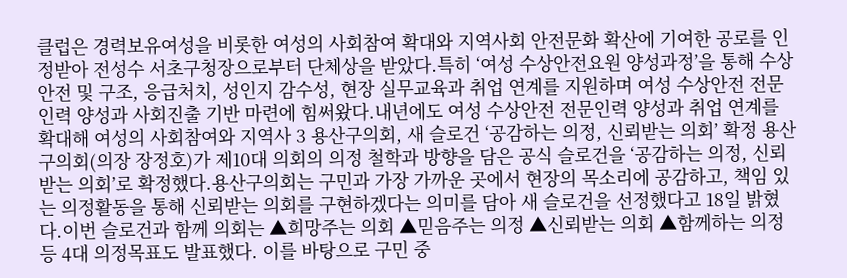클럽은 경력보유여성을 비롯한 여성의 사회참여 확대와 지역사회 안전문화 확산에 기여한 공로를 인정받아 전성수 서초구청장으로부터 단체상을 받았다.특히 ‘여성 수상안전요원 양성과정’을 통해 수상안전 및 구조, 응급처치, 성인지 감수성, 현장 실무교육과 취업 연계를 지원하며 여성 수상안전 전문인력 양성과 사회진출 기반 마련에 힘써왔다.내년에도 여성 수상안전 전문인력 양성과 취업 연계를 확대해 여성의 사회참여와 지역사 3 용산구의회, 새 슬로건 ‘공감하는 의정, 신뢰받는 의회’ 확정 용산구의회(의장 장정호)가 제10대 의회의 의정 철학과 방향을 담은 공식 슬로건을 ‘공감하는 의정, 신뢰받는 의회’로 확정했다.용산구의회는 구민과 가장 가까운 곳에서 현장의 목소리에 공감하고, 책임 있는 의정활동을 통해 신뢰받는 의회를 구현하겠다는 의미를 담아 새 슬로건을 선정했다고 18일 밝혔다.이번 슬로건과 함께 의회는 ▲희망주는 의회 ▲믿음주는 의정 ▲신뢰받는 의회 ▲함께하는 의정 등 4대 의정목표도 발표했다. 이를 바탕으로 구민 중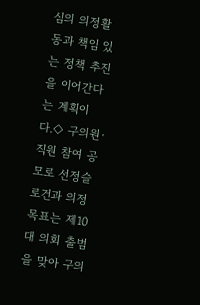심의 의정활동과 책임 있는 정책 추진을 이어간다는 계획이다.◇ 구의원·직원 참여 공모로 선정슬로건과 의정목표는 제10대 의회 출범을 맞아 구의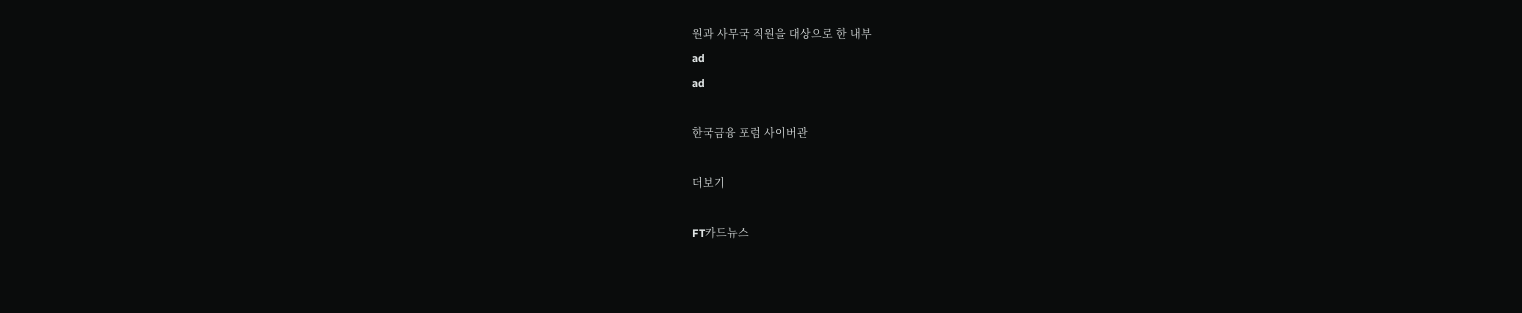원과 사무국 직원을 대상으로 한 내부
ad
ad

한국금융 포럼 사이버관

더보기

FT카드뉴스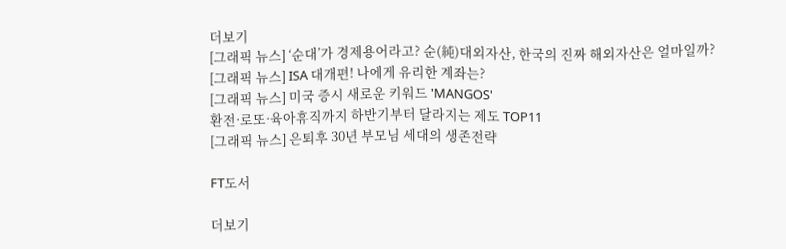더보기
[그래픽 뉴스] ‘순대’가 경제용어라고? 순(純)대외자산, 한국의 진짜 해외자산은 얼마일까?
[그래픽 뉴스] ISA 대개편! 나에게 유리한 계좌는?
[그래픽 뉴스] 미국 증시 새로운 키워드 'MANGOS'
환전·로또·육아휴직까지 하반기부터 달라지는 제도 TOP11
[그래픽 뉴스] 은퇴후 30년 부모님 세대의 생존전략

FT도서

더보기